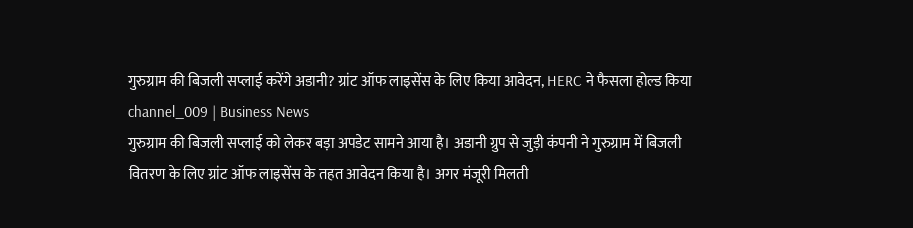गुरुग्राम की बिजली सप्लाई करेंगे अडानी? ग्रांट ऑफ लाइसेंस के लिए किया आवेदन, HERC ने फैसला होल्ड किया
channel_009 | Business News
गुरुग्राम की बिजली सप्लाई को लेकर बड़ा अपडेट सामने आया है। अडानी ग्रुप से जुड़ी कंपनी ने गुरुग्राम में बिजली वितरण के लिए ग्रांट ऑफ लाइसेंस के तहत आवेदन किया है। अगर मंजूरी मिलती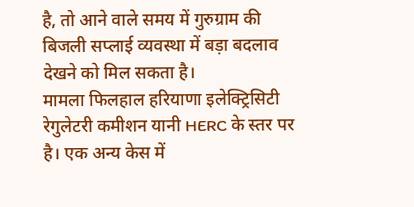है, तो आने वाले समय में गुरुग्राम की बिजली सप्लाई व्यवस्था में बड़ा बदलाव देखने को मिल सकता है।
मामला फिलहाल हरियाणा इलेक्ट्रिसिटी रेगुलेटरी कमीशन यानी HERC के स्तर पर है। एक अन्य केस में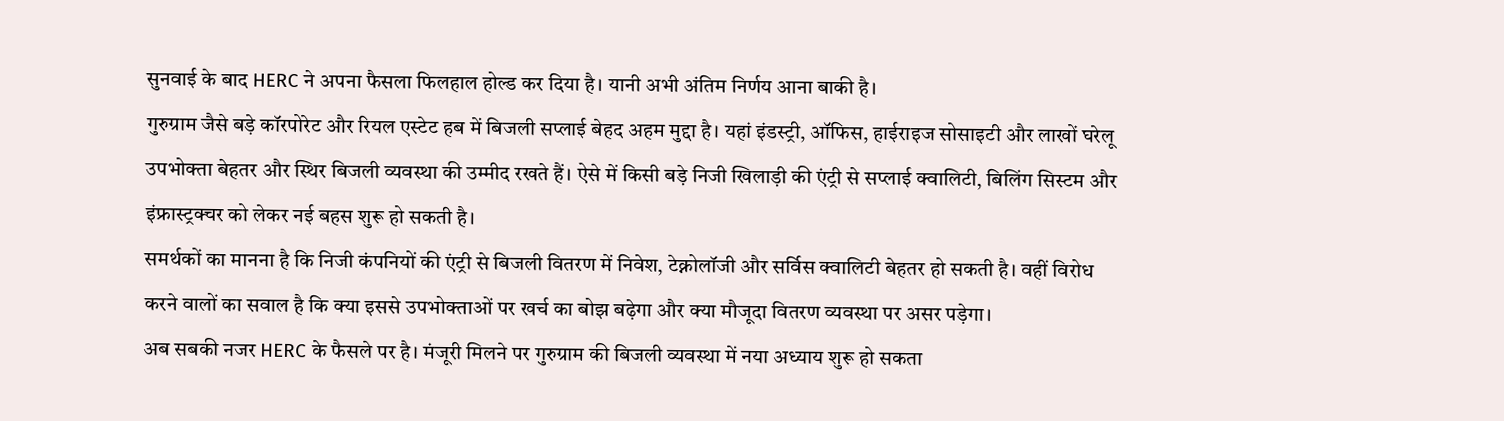सुनवाई के बाद HERC ने अपना फैसला फिलहाल होल्ड कर दिया है। यानी अभी अंतिम निर्णय आना बाकी है।
गुरुग्राम जैसे बड़े कॉरपोरेट और रियल एस्टेट हब में बिजली सप्लाई बेहद अहम मुद्दा है। यहां इंडस्ट्री, ऑफिस, हाईराइज सोसाइटी और लाखों घरेलू उपभोक्ता बेहतर और स्थिर बिजली व्यवस्था की उम्मीद रखते हैं। ऐसे में किसी बड़े निजी खिलाड़ी की एंट्री से सप्लाई क्वालिटी, बिलिंग सिस्टम और इंफ्रास्ट्रक्चर को लेकर नई बहस शुरू हो सकती है।
समर्थकों का मानना है कि निजी कंपनियों की एंट्री से बिजली वितरण में निवेश, टेक्नोलॉजी और सर्विस क्वालिटी बेहतर हो सकती है। वहीं विरोध करने वालों का सवाल है कि क्या इससे उपभोक्ताओं पर खर्च का बोझ बढ़ेगा और क्या मौजूदा वितरण व्यवस्था पर असर पड़ेगा।
अब सबकी नजर HERC के फैसले पर है। मंजूरी मिलने पर गुरुग्राम की बिजली व्यवस्था में नया अध्याय शुरू हो सकता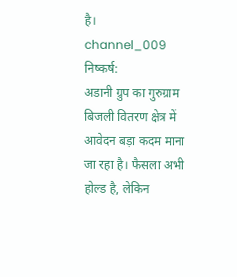है।
channel_009 निष्कर्ष:
अडानी ग्रुप का गुरुग्राम बिजली वितरण क्षेत्र में आवेदन बड़ा कदम माना जा रहा है। फैसला अभी होल्ड है, लेकिन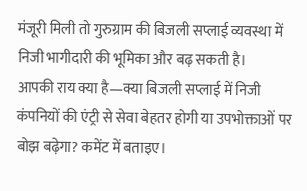मंजूरी मिली तो गुरुग्राम की बिजली सप्लाई व्यवस्था में निजी भागीदारी की भूमिका और बढ़ सकती है।
आपकी राय क्या है—क्या बिजली सप्लाई में निजी कंपनियों की एंट्री से सेवा बेहतर होगी या उपभोक्ताओं पर बोझ बढ़ेगा? कमेंट में बताइए।